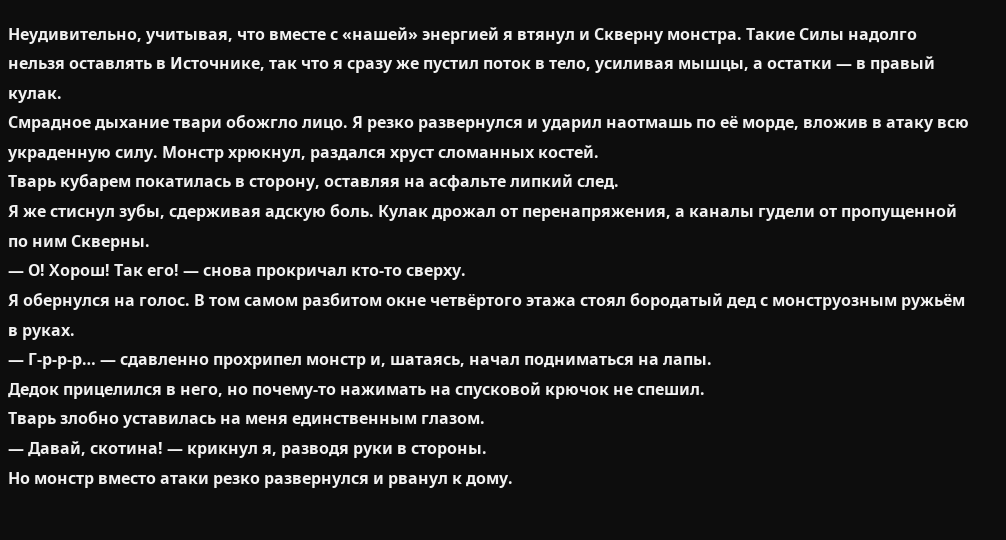Неудивительно, учитывая, что вместе с «нашей» энергией я втянул и Скверну монстра. Такие Силы надолго нельзя оставлять в Источнике, так что я сразу же пустил поток в тело, усиливая мышцы, а остатки — в правый кулак.
Смрадное дыхание твари обожгло лицо. Я резко развернулся и ударил наотмашь по её морде, вложив в атаку всю украденную силу. Монстр хрюкнул, раздался хруст сломанных костей.
Тварь кубарем покатилась в сторону, оставляя на асфальте липкий след.
Я же стиснул зубы, сдерживая адскую боль. Кулак дрожал от перенапряжения, а каналы гудели от пропущенной по ним Скверны.
— О! Хорош! Так его! — снова прокричал кто-то сверху.
Я обернулся на голос. В том самом разбитом окне четвёртого этажа стоял бородатый дед с монструозным ружьём в руках.
— Г-р-р-р… — сдавленно прохрипел монстр и, шатаясь, начал подниматься на лапы.
Дедок прицелился в него, но почему-то нажимать на спусковой крючок не спешил.
Тварь злобно уставилась на меня единственным глазом.
— Давай, скотина! — крикнул я, разводя руки в стороны.
Но монстр вместо атаки резко развернулся и рванул к дому.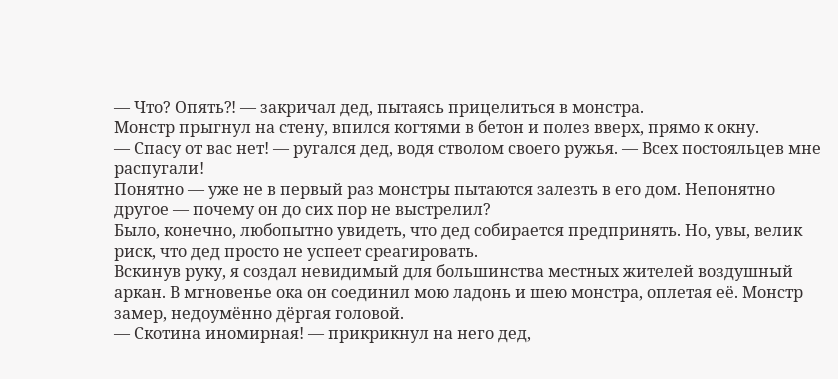— Что? Опять⁈ — закричал дед, пытаясь прицелиться в монстра.
Монстр прыгнул на стену, впился когтями в бетон и полез вверх, прямо к окну.
— Спасу от вас нет! — ругался дед, водя стволом своего ружья. — Всех постояльцев мне распугали!
Понятно — уже не в первый раз монстры пытаются залезть в его дом. Непонятно другое — почему он до сих пор не выстрелил?
Было, конечно, любопытно увидеть, что дед собирается предпринять. Но, увы, велик риск, что дед просто не успеет среагировать.
Вскинув руку, я создал невидимый для большинства местных жителей воздушный аркан. В мгновенье ока он соединил мою ладонь и шею монстра, оплетая её. Монстр замер, недоумённо дёргая головой.
— Скотина иномирная! — прикрикнул на него дед,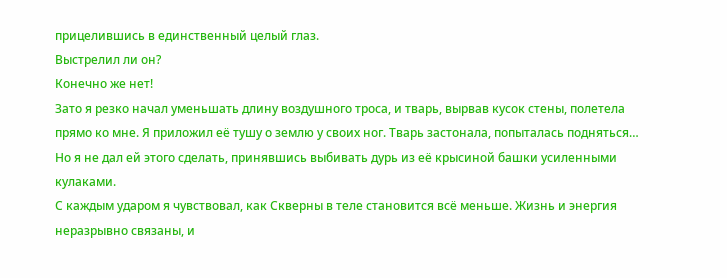прицелившись в единственный целый глаз.
Выстрелил ли он?
Конечно же нет!
Зато я резко начал уменьшать длину воздушного троса, и тварь, вырвав кусок стены, полетела прямо ко мне. Я приложил её тушу о землю у своих ног. Тварь застонала, попыталась подняться…
Но я не дал ей этого сделать, принявшись выбивать дурь из её крысиной башки усиленными кулаками.
С каждым ударом я чувствовал, как Скверны в теле становится всё меньше. Жизнь и энергия неразрывно связаны, и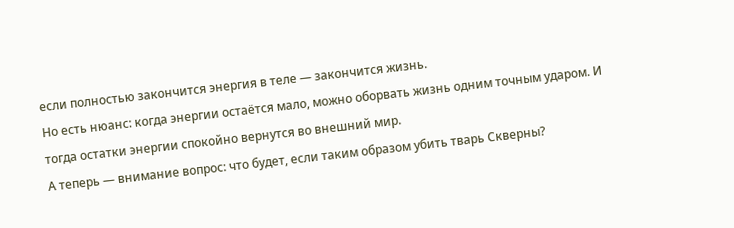если полностью закончится энергия в теле — закончится жизнь.
Но есть нюанс: когда энергии остаётся мало, можно оборвать жизнь одним точным ударом. И тогда остатки энергии спокойно вернутся во внешний мир.
А теперь — внимание вопрос: что будет, если таким образом убить тварь Скверны?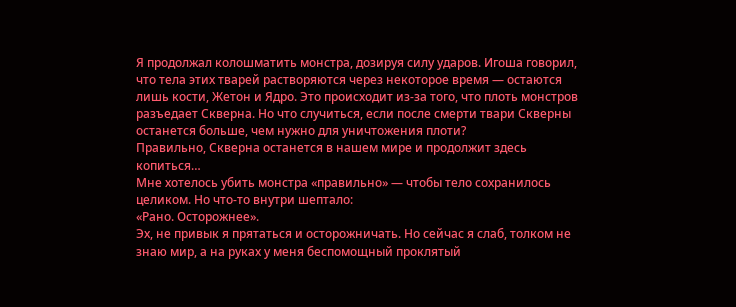Я продолжал колошматить монстра, дозируя силу ударов. Игоша говорил, что тела этих тварей растворяются через некоторое время — остаются лишь кости, Жетон и Ядро. Это происходит из-за того, что плоть монстров разъедает Скверна. Но что случиться, если после смерти твари Скверны останется больше, чем нужно для уничтожения плоти?
Правильно, Скверна останется в нашем мире и продолжит здесь копиться…
Мне хотелось убить монстра «правильно» — чтобы тело сохранилось целиком. Но что-то внутри шептало:
«Рано. Осторожнее».
Эх, не привык я прятаться и осторожничать. Но сейчас я слаб, толком не знаю мир, а на руках у меня беспомощный проклятый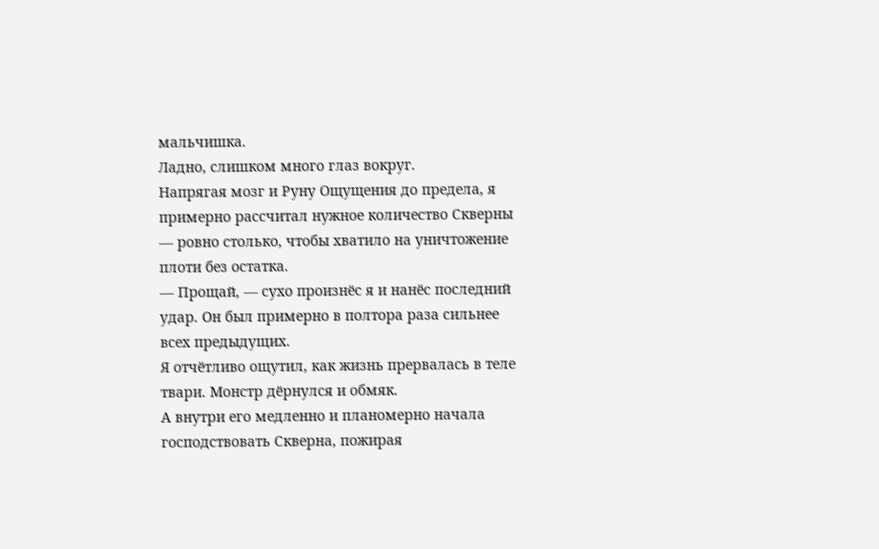мальчишка.
Ладно, слишком много глаз вокруг.
Напрягая мозг и Руну Ощущения до предела, я примерно рассчитал нужное количество Скверны — ровно столько, чтобы хватило на уничтожение плоти без остатка.
— Прощай, — сухо произнёс я и нанёс последний удар. Он был примерно в полтора раза сильнее всех предыдущих.
Я отчётливо ощутил, как жизнь прервалась в теле твари. Монстр дёрнулся и обмяк.
А внутри его медленно и планомерно начала господствовать Скверна, пожирая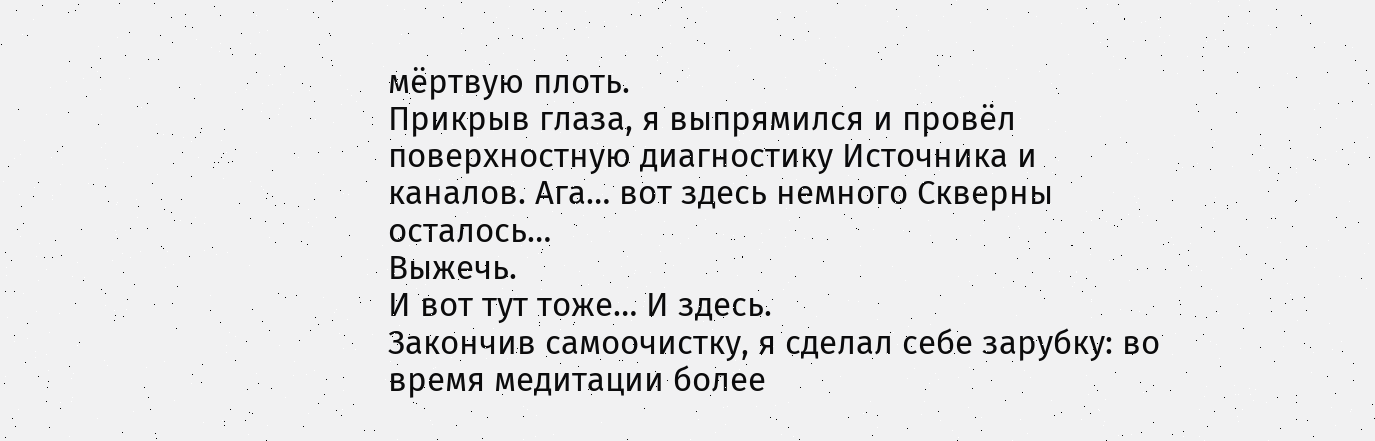мёртвую плоть.
Прикрыв глаза, я выпрямился и провёл поверхностную диагностику Источника и каналов. Ага… вот здесь немного Скверны осталось…
Выжечь.
И вот тут тоже… И здесь.
Закончив самоочистку, я сделал себе зарубку: во время медитации более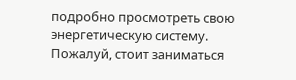подробно просмотреть свою энергетическую систему. Пожалуй, стоит заниматься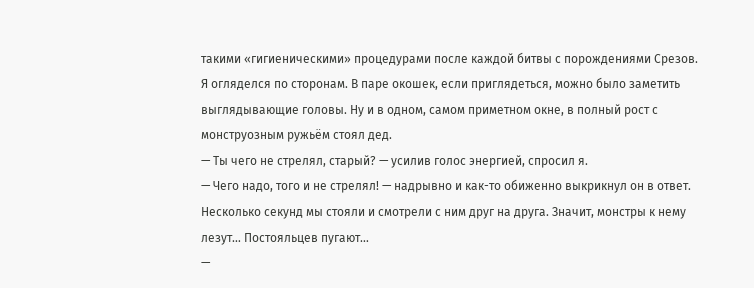такими «гигиеническими» процедурами после каждой битвы с порождениями Срезов.
Я огляделся по сторонам. В паре окошек, если приглядеться, можно было заметить выглядывающие головы. Ну и в одном, самом приметном окне, в полный рост с монструозным ружьём стоял дед.
— Ты чего не стрелял, старый? — усилив голос энергией, спросил я.
— Чего надо, того и не стрелял! — надрывно и как-то обиженно выкрикнул он в ответ.
Несколько секунд мы стояли и смотрели с ним друг на друга. Значит, монстры к нему лезут… Постояльцев пугают…
—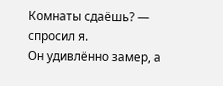Комнаты сдаёшь? — спросил я.
Он удивлённо замер, а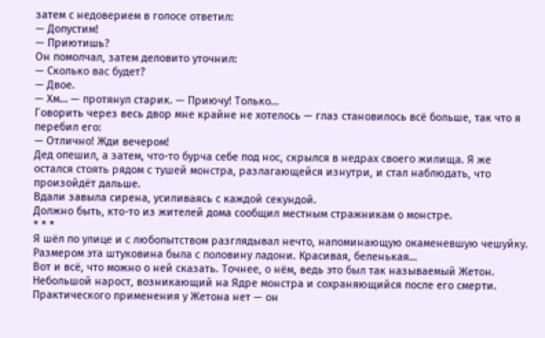затем с недоверием в голосе ответил:
— Допустим!
— Приютишь?
Он помолчал, затем деловито уточнил:
— Сколько вас будет?
— Двое.
— Хм… — протянул старик. — Приючу! Только…
Говорить через весь двор мне крайне не хотелось — глаз становилось всё больше, так что я перебил его:
— Отлично! Жди вечером!
Дед опешил, а затем, что-то бурча себе под нос, скрылся в недрах своего жилища. Я же остался стоять рядом с тушей монстра, разлагающейся изнутри, и стал наблюдать, что произойдёт дальше.
Вдали завыла сирена, усиливаясь с каждой секундой.
Должно быть, кто-то из жителей дома сообщил местным стражникам о монстре.
* * *
Я шёл по улице и с любопытством разглядывал нечто, напоминающую окаменевшую чешуйку. Размером эта штуковина была с половину ладони. Красивая, беленькая…
Вот и всё, что можно о ней сказать. Точнее, о нём, ведь это был так называемый Жетон. Небольшой нарост, возникающий на Ядре монстра и сохраняющийся после его смерти. Практического применения у Жетона нет — он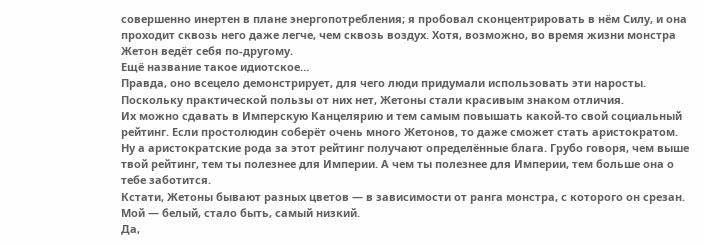совершенно инертен в плане энергопотребления; я пробовал сконцентрировать в нём Силу, и она проходит сквозь него даже легче, чем сквозь воздух. Хотя, возможно, во время жизни монстра Жетон ведёт себя по-другому.
Ещё название такое идиотское…
Правда, оно всецело демонстрирует, для чего люди придумали использовать эти наросты. Поскольку практической пользы от них нет, Жетоны стали красивым знаком отличия.
Их можно сдавать в Имперскую Канцелярию и тем самым повышать какой-то свой социальный рейтинг. Если простолюдин соберёт очень много Жетонов, то даже сможет стать аристократом. Ну а аристократские рода за этот рейтинг получают определённые блага. Грубо говоря, чем выше твой рейтинг, тем ты полезнее для Империи. А чем ты полезнее для Империи, тем больше она о тебе заботится.
Кстати, Жетоны бывают разных цветов — в зависимости от ранга монстра, с которого он срезан. Мой — белый, стало быть, самый низкий.
Да,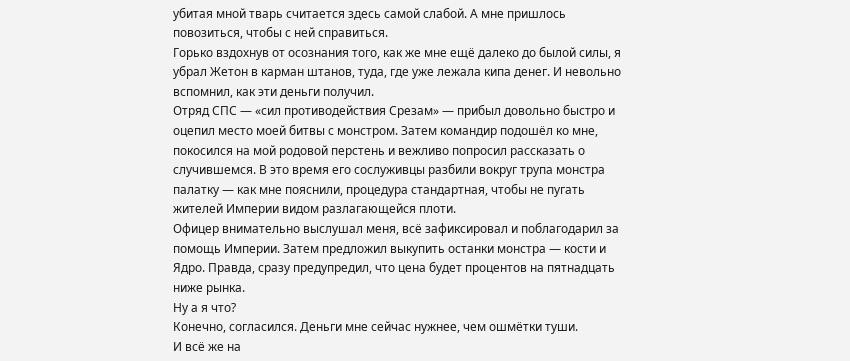убитая мной тварь считается здесь самой слабой. А мне пришлось повозиться, чтобы с ней справиться.
Горько вздохнув от осознания того, как же мне ещё далеко до былой силы, я убрал Жетон в карман штанов, туда, где уже лежала кипа денег. И невольно вспомнил, как эти деньги получил.
Отряд СПС — «сил противодействия Срезам» — прибыл довольно быстро и оцепил место моей битвы с монстром. Затем командир подошёл ко мне, покосился на мой родовой перстень и вежливо попросил рассказать о случившемся. В это время его сослуживцы разбили вокруг трупа монстра палатку — как мне пояснили, процедура стандартная, чтобы не пугать жителей Империи видом разлагающейся плоти.
Офицер внимательно выслушал меня, всё зафиксировал и поблагодарил за помощь Империи. Затем предложил выкупить останки монстра — кости и Ядро. Правда, сразу предупредил, что цена будет процентов на пятнадцать ниже рынка.
Ну а я что?
Конечно, согласился. Деньги мне сейчас нужнее, чем ошмётки туши.
И всё же на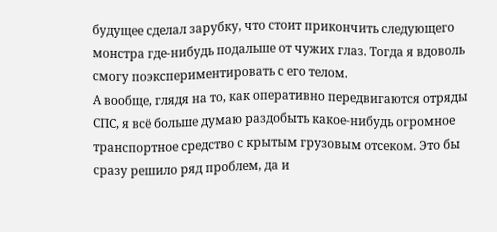будущее сделал зарубку, что стоит прикончить следующего монстра где-нибудь подальше от чужих глаз. Тогда я вдоволь смогу поэкспериментировать с его телом.
А вообще, глядя на то, как оперативно передвигаются отряды СПС, я всё больше думаю раздобыть какое-нибудь огромное транспортное средство с крытым грузовым отсеком. Это бы сразу решило ряд проблем, да и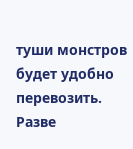туши монстров будет удобно перевозить. Разве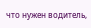что нужен водитель,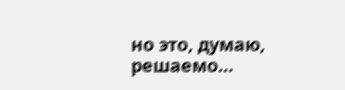но это, думаю, решаемо…